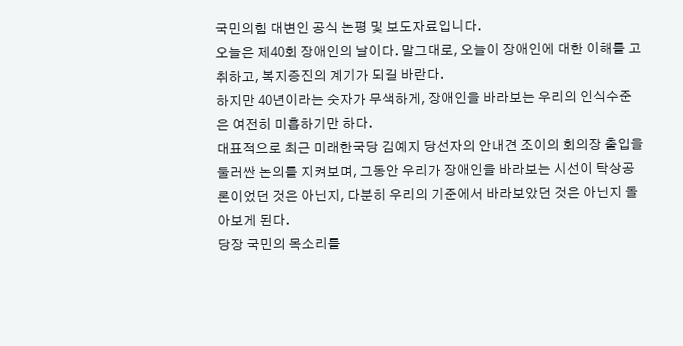국민의힘 대변인 공식 논평 및 보도자료입니다.
오늘은 제40회 장애인의 날이다. 말그대로, 오늘이 장애인에 대한 이해를 고취하고, 복지증진의 계기가 되길 바란다.
하지만 40년이라는 숫자가 무색하게, 장애인을 바라보는 우리의 인식수준은 여전히 미흡하기만 하다.
대표적으로 최근 미래한국당 김예지 당선자의 안내견 조이의 회의장 출입을 둘러싼 논의를 지켜보며, 그동안 우리가 장애인을 바라보는 시선이 탁상공론이었던 것은 아닌지, 다분히 우리의 기준에서 바라보았던 것은 아닌지 돌아보게 된다.
당장 국민의 목소리를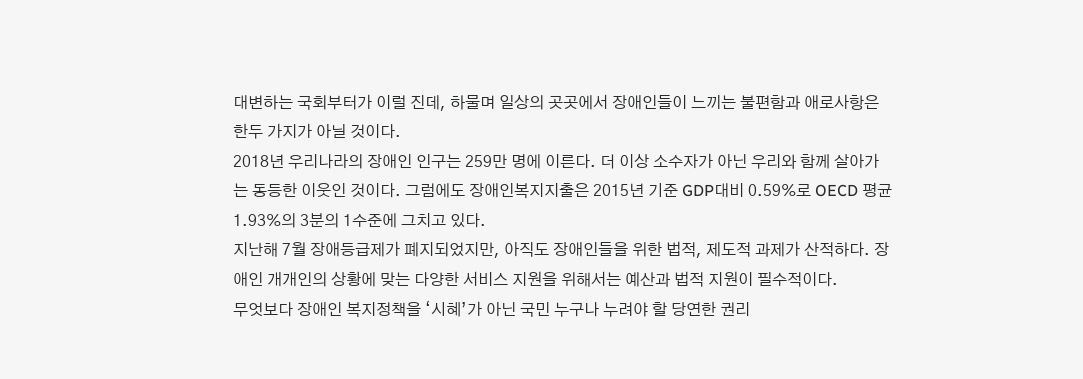대변하는 국회부터가 이럴 진데, 하물며 일상의 곳곳에서 장애인들이 느끼는 불편함과 애로사항은 한두 가지가 아닐 것이다.
2018년 우리나라의 장애인 인구는 259만 명에 이른다. 더 이상 소수자가 아닌 우리와 함께 살아가는 동등한 이웃인 것이다. 그럼에도 장애인복지지출은 2015년 기준 GDP대비 0.59%로 OECD 평균 1.93%의 3분의 1수준에 그치고 있다.
지난해 7월 장애등급제가 폐지되었지만, 아직도 장애인들을 위한 법적, 제도적 과제가 산적하다. 장애인 개개인의 상황에 맞는 다양한 서비스 지원을 위해서는 예산과 법적 지원이 필수적이다.
무엇보다 장애인 복지정책을 ‘시혜’가 아닌 국민 누구나 누려야 할 당연한 권리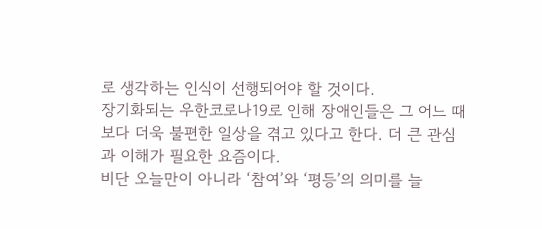로 생각하는 인식이 선행되어야 할 것이다.
장기화되는 우한코로나19로 인해 장애인들은 그 어느 때보다 더욱 불편한 일상을 겪고 있다고 한다. 더 큰 관심과 이해가 필요한 요즘이다.
비단 오늘만이 아니라 ‘참여’와 ‘평등’의 의미를 늘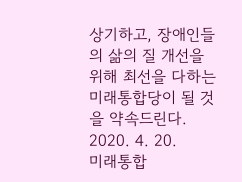상기하고, 장애인들의 삶의 질 개선을 위해 최선을 다하는 미래통합당이 될 것을 약속드린다.
2020. 4. 20.
미래통합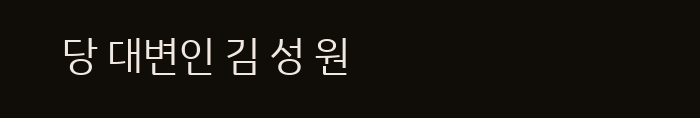당 대변인 김 성 원